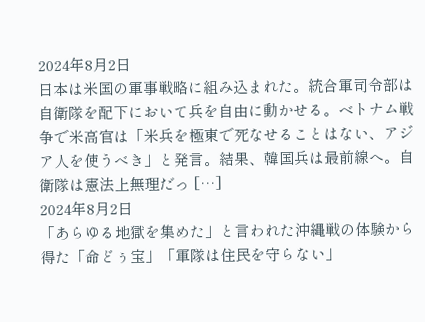2024年8月2日
日本は米国の軍事戦略に組み込まれた。統合軍司令部は自衛隊を配下において兵を自由に動かせる。ベトナム戦争で米高官は「米兵を極東で死なせることはない、アジア人を使うべき」と発言。結果、韓国兵は最前線へ。自衛隊は憲法上無理だっ […]
2024年8月2日
「あらゆる地獄を集めた」と言われた沖縄戦の体験から得た「命どぅ宝」「軍隊は住民を守らない」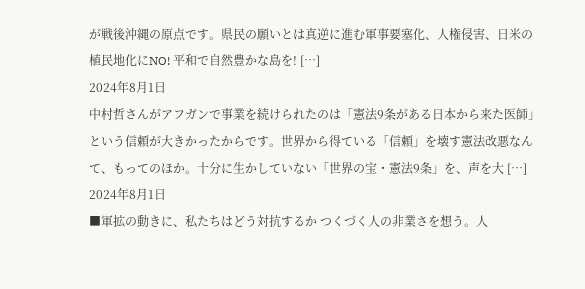が戦後沖縄の原点です。県民の願いとは真逆に進む軍事要塞化、人権侵害、日米の植民地化にNO! 平和で自然豊かな島を! […]
2024年8月1日
中村哲さんがアフガンで事業を続けられたのは「憲法9条がある日本から来た医師」という信頼が大きかったからです。世界から得ている「信頼」を壊す憲法改悪なんて、もってのほか。十分に生かしていない「世界の宝・憲法9条」を、声を大 […]
2024年8月1日
■軍拡の動きに、私たちはどう対抗するか つくづく人の非業さを想う。人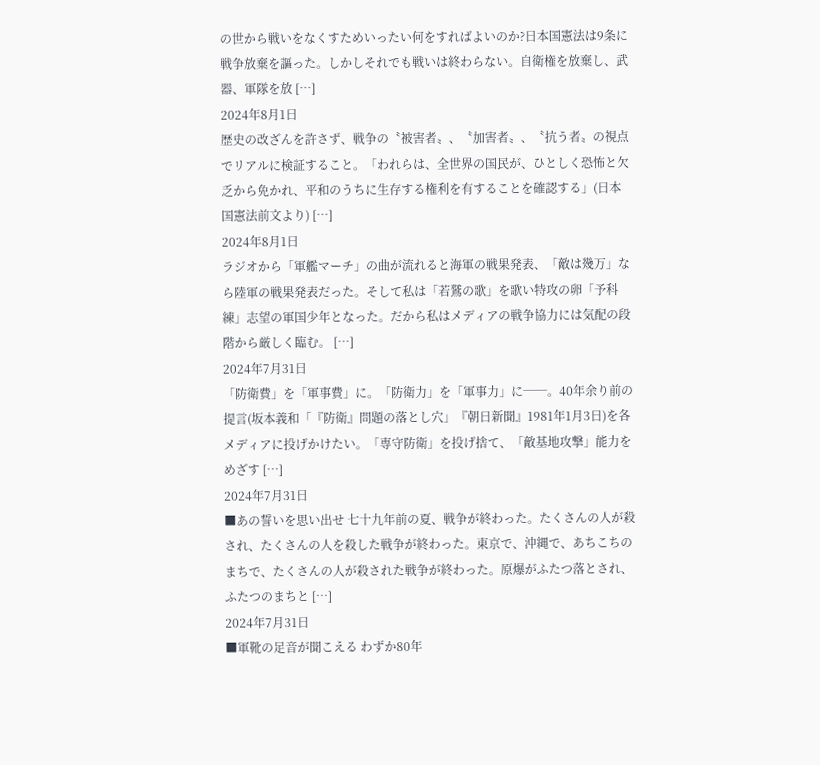の世から戦いをなくすためいったい何をすればよいのか?日本国憲法は9条に戦争放棄を謳った。しかしそれでも戦いは終わらない。自衛権を放棄し、武器、軍隊を放 […]
2024年8月1日
歴史の改ざんを許さず、戦争の〝被害者〟、〝加害者〟、〝抗う者〟の視点でリアルに検証すること。「われらは、全世界の国民が、ひとしく恐怖と欠乏から免かれ、平和のうちに生存する権利を有することを確認する」(日本国憲法前文より) […]
2024年8月1日
ラジオから「軍艦マーチ」の曲が流れると海軍の戦果発表、「敵は幾万」なら陸軍の戦果発表だった。そして私は「若鷲の歌」を歌い特攻の卵「予科練」志望の軍国少年となった。だから私はメディアの戦争協力には気配の段階から厳しく臨む。 […]
2024年7月31日
「防衛費」を「軍事費」に。「防衛力」を「軍事力」に──。40年余り前の提言(坂本義和「『防衛』問題の落とし穴」『朝日新聞』1981年1月3日)を各メディアに投げかけたい。「専守防衛」を投げ捨て、「敵基地攻撃」能力をめざす […]
2024年7月31日
■あの誓いを思い出せ 七十九年前の夏、戦争が終わった。たくさんの人が殺され、たくさんの人を殺した戦争が終わった。東京で、沖縄で、あちこちのまちで、たくさんの人が殺された戦争が終わった。原爆がふたつ落とされ、ふたつのまちと […]
2024年7月31日
■軍靴の足音が聞こえる わずか80年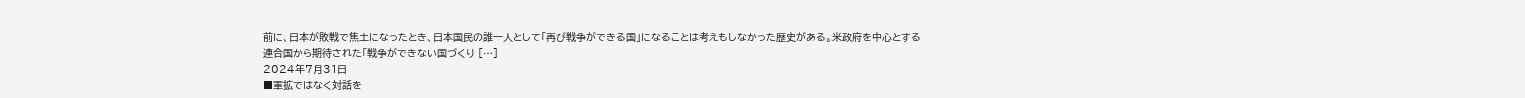前に、日本が敗戦で焦土になったとき、日本国民の誰一人として「再び戦争ができる国」になることは考えもしなかった歴史がある。米政府を中心とする連合国から期待された「戦争ができない国づくり […]
2024年7月31日
■軍拡ではなく対話を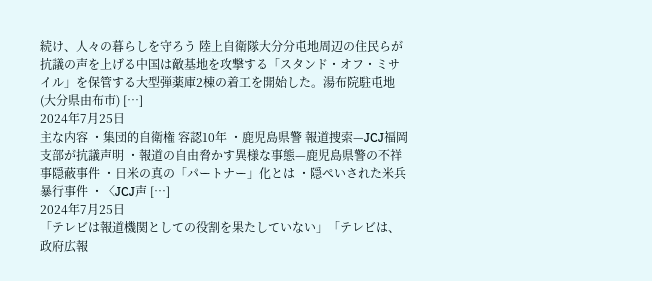続け、人々の暮らしを守ろう 陸上自衛隊大分分屯地周辺の住民らが抗議の声を上げる中国は敵基地を攻撃する「スタンド・オフ・ミサイル」を保管する大型弾薬庫2棟の着工を開始した。湯布院駐屯地(大分県由布市) […]
2024年7月25日
主な内容 ・集団的自衛権 容認10年 ・鹿児島県警 報道捜索—JCJ福岡支部が抗議声明 ・報道の自由脅かす異様な事態—鹿児島県警の不祥事隠蔽事件 ・日米の真の「パートナー」化とは ・隠ぺいされた米兵暴行事件 ・〈JCJ声 […]
2024年7月25日
「テレビは報道機関としての役割を果たしていない」「テレビは、政府広報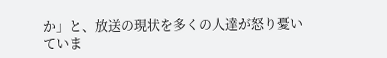か」と、放送の現状を多くの人達が怒り憂いていま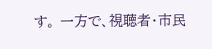す。 一方で、視聴者・市民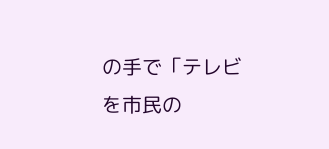の手で「テレビを市民の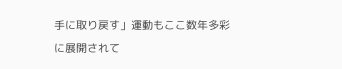手に取り戻す」運動もここ数年多彩に展開されて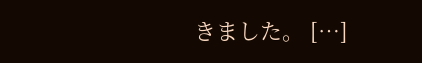きました。 […]